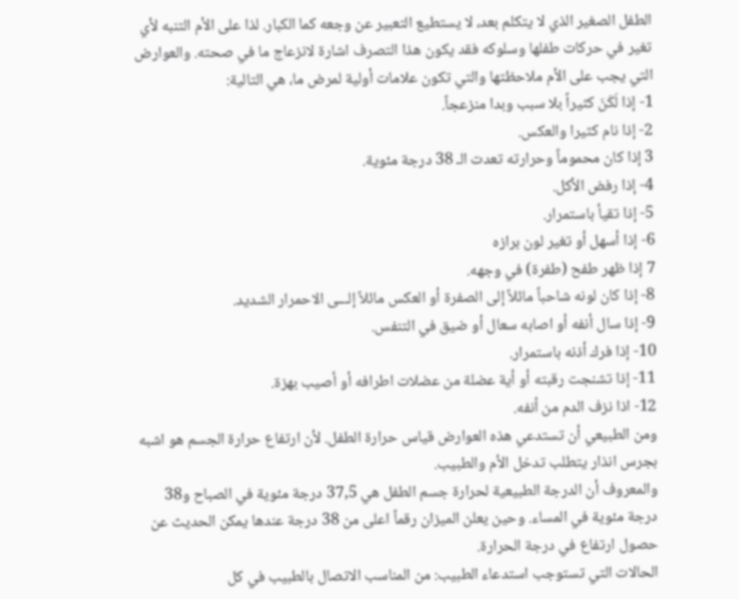الطفل الصغير الذي لا يتكلم بعد، لا يستطيع التعبير عن وجعه كما الكبار. لذا على الأم التنبه لأي تغير في حركات طفلها وسلوكه فقد يكون هذا التصرف اشارة لانزعاج ما في صحته. والعوارض التي يجب على الأم ملاحظتها والتي تكون علامات أولية لمرض ما، هي التالية:
1- إذا لَكَنَ كثيراً بلا سبب وبدا منزعجاً.
2- إذا نام كثيرا والعكس.
3 إذا كان محموماً وحرارته تعدت الـ 38 درجة مئوية.
4- إذا رفض الأكل.
5- إذا تقيأ باستمرار.
6- إذا أسهل أو تغير لون برازه
7 إذا ظهر طفح (طفرة) في وجهه.
8- إذا كان لونه شاحباً مائلاً إلى الصفرة أو العكس مائلاً إلـــى الاحمرار الشديد.
9- إذا سال أنفه أو اصابه سعال أو ضيق في التنفس.
10- إذا فرك أذنه باستمرار.
11- إذا تشنجت رقبته أو أية عضلة من عضلات اطرافه أو أصيب بهزة.
12- اذا نزف الدم من أنفه.
ومن الطبيعي أن تستدعي هذه العوارض قياس حرارة الطفل. لأن ارتفاع حرارة الجسم هو اشبه بجرس انذار يتطلب تدخل الأم والطبيب.
والمعروف أن الدرجة الطبيعية لحرارة جسم الطفل هي 37,5 درجة مئوية في الصباح و38 درجة مئوية في المساء. وحين يعلن الميزان رقماً اعلى من 38 درجة عندها يمكن الحديث عن حصول ارتفاع في درجة الحرارة.
الحالات التي تستوجب استدعاء الطبيب: من المناسب الاتصال بالطبيب في كل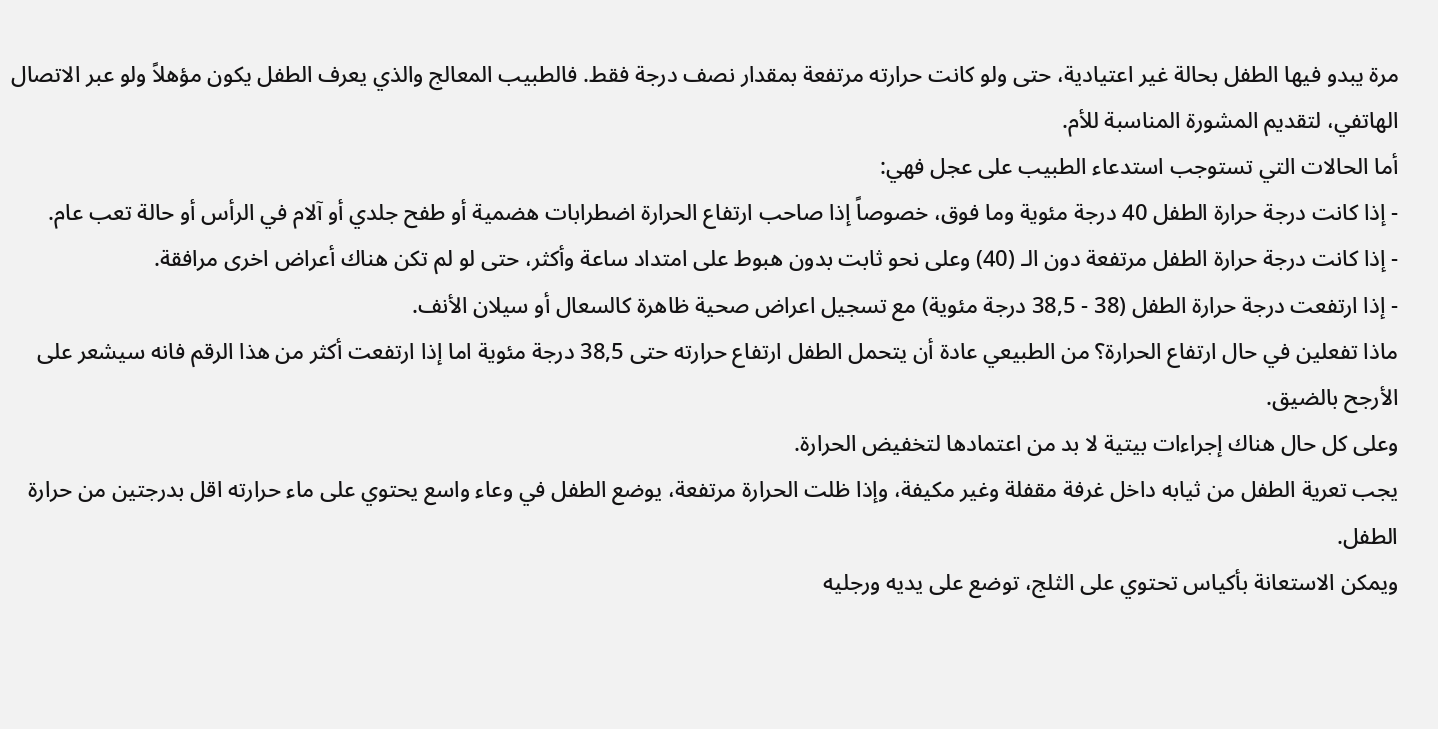مرة يبدو فيها الطفل بحالة غير اعتيادية، حتى ولو كانت حرارته مرتفعة بمقدار نصف درجة فقط. فالطبيب المعالج والذي يعرف الطفل يكون مؤهلاً ولو عبر الاتصال الهاتفي، لتقديم المشورة المناسبة للأم.
أما الحالات التي تستوجب استدعاء الطبيب على عجل فهي:
- إذا كانت درجة حرارة الطفل 40 درجة مئوية وما فوق، خصوصاً إذا صاحب ارتفاع الحرارة اضطرابات هضمية أو طفح جلدي أو آلام في الرأس أو حالة تعب عام.
- إذا كانت درجة حرارة الطفل مرتفعة دون الـ (40) وعلى نحو ثابت بدون هبوط على امتداد ساعة وأكثر، حتى لو لم تكن هناك أعراض اخرى مرافقة.
- إذا ارتفعت درجة حرارة الطفل (38 - 38,5 درجة مئوية) مع تسجيل اعراض صحية ظاهرة كالسعال أو سيلان الأنف.
ماذا تفعلين في حال ارتفاع الحرارة؟ من الطبيعي عادة أن يتحمل الطفل ارتفاع حرارته حتى 38,5 درجة مئوية اما إذا ارتفعت أكثر من هذا الرقم فانه سيشعر على الأرجح بالضيق.
وعلى كل حال هناك إجراءات بيتية لا بد من اعتمادها لتخفيض الحرارة.
يجب تعرية الطفل من ثيابه داخل غرفة مقفلة وغير مكيفة، وإذا ظلت الحرارة مرتفعة، يوضع الطفل في وعاء واسع يحتوي على ماء حرارته اقل بدرجتين من حرارة الطفل.
ويمكن الاستعانة بأكياس تحتوي على الثلج، توضع على يديه ورجليه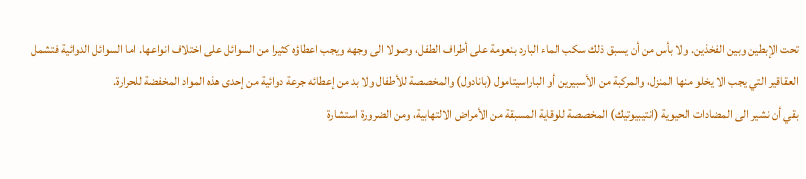تحت الإبطين وبين الفخذين. ولا بأس من أن يسبق ذلك سكب الماء البارد بنعومة على أطراف الطفل، وصولا الى وجهه ويجب اعطاؤه كثيرا من السوائل على اختلاف انواعها. اما السوائل الدوائية فتشمل العقاقير التي يجب الا يخلو منها المنزل، والمركبة من الأسبيرين أو الباراسيتامول (بانادول) والمخصصة للأطفال ولا بد من إعطائه جرعة دوائية من إحدى هذه المواد المخفضة للحرارة.
بقي أن نشير الى المضادات الحيوية (انتيبيوتيك) المخصصة للوقاية المسبقة من الأمراض الالتهابية، ومن الضرورة استشارة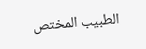الطبيب المختص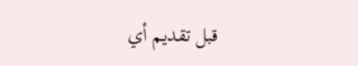قبل تقديم أي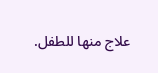علاج منها للطفل.